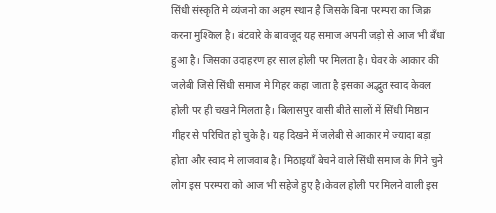सिंधी संस्कृति मे व्यंजनो का अहम स्थान है जिसके बिना परम्परा का जिक्र करना मुश्किल है। बंटवारे के बावजूद यह समाज अपनी जड़ो से आज भी बँधा हुआ है। जिसका उदाहरण हर साल होली पर मिलता है। घेवर के आकार की जलेबी जिसे सिंधी समाज मे गिहर कहा जाता है इसका अद्भुत स्वाद केवल होली पर ही चखने मिलता है। बिलासपुर वासी बीते सालों में सिंधी मिष्ठान गीहर से परिचित हो चुके है। यह दिखने में जलेबी से आकार मे ज्यादा बड़ा होता और स्वाद मे लाजवाब है। मिठाइयाँ बेचने वाले सिंधी समाज के गिने चुने लोग इस परम्परा को आज भी सहेजे हुए है।केवल होली पर मिलने वाली इस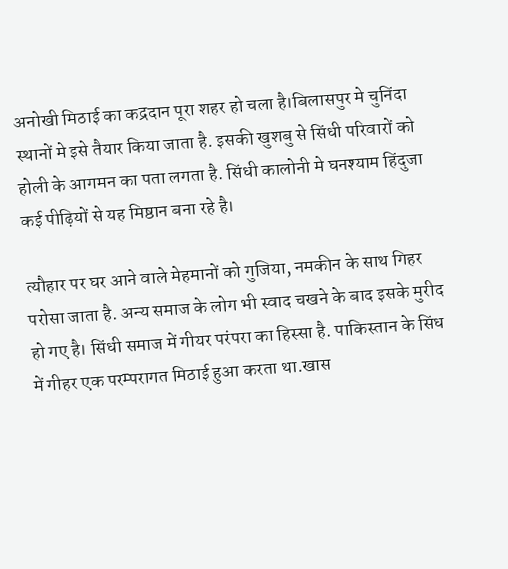अनोखी मिठाई का कद्रदान पूरा शहर हो चला है।बिलासपुर मे चुनिंदा स्थानों मे इसे तैयार किया जाता है. इसकी खुशबु से सिंधी परिवारों को होली के आगमन का पता लगता है. सिंधी कालोनी मे घनश्याम हिंदुजा कई पीढ़ियों से यह मिष्ठान बना रहे है।

त्यौहार पर घर आने वाले मेहमानों को गुजिया, नमकीन के साथ गिहर परोसा जाता है. अन्य समाज के लोग भी स्वाद चखने के बाद इसके मुरीद हो गए है। सिंधी समाज में गीयर परंपरा का हिस्सा है. पाकिस्तान के सिंध में गीहर एक परम्परागत मिठाई हुआ करता था.खास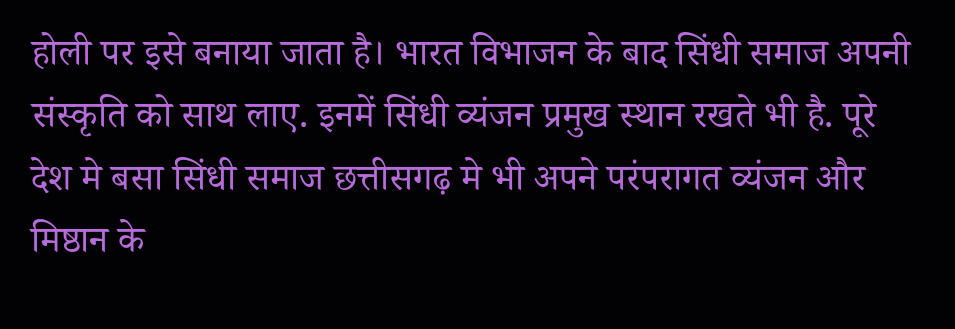होली पर इसे बनाया जाता है। भारत विभाजन के बाद सिंधी समाज अपनी संस्कृति को साथ लाए. इनमें सिंधी व्यंजन प्रमुख स्थान रखते भी है. पूरे देश मे बसा सिंधी समाज छत्तीसगढ़ मे भी अपने परंपरागत व्यंजन और मिष्ठान के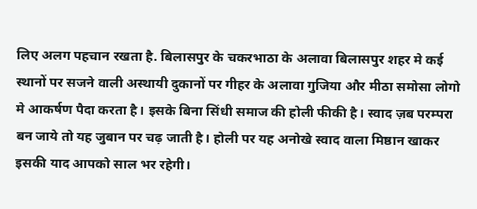लिए अलग पहचान रखता है. बिलासपुर के चकरभाठा के अलावा बिलासपुर शहर मे कई स्थानों पर सजने वाली अस्थायी दुकानों पर गीहर के अलावा गुजिया और मीठा समोसा लोगो मे आकर्षण पैदा करता है। इसके बिना सिंधी समाज की होली फीकी है। स्वाद ज़ब परम्परा बन जाये तो यह जुबान पर चढ़ जाती है। होली पर यह अनोखे स्वाद वाला मिष्ठान खाकर इसकी याद आपको साल भर रहेगी।